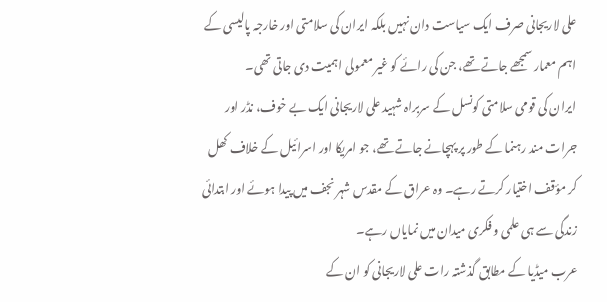علی لاریجانی صرف ایک سیاست دان نہیں بلکہ ایران کی سلامتی اور خارجہ پالیسی کے اہم معمار سمجھے جاتے تھے، جن کی رائے کو غیر معمولی اہمیت دی جاتی تھی۔
ایران کی قومی سلامتی کونسل کے سربراہ شہید علی لاریجانی ایک بے خوف، نڈر اور جرات مند رہنما کے طور پر پہچانے جاتے تھے، جو امریکا اور اسرائیل کے خلاف کھل کر مؤقف اختیار کرتے رہے۔ وہ عراق کے مقدس شہر نجف میں پیدا ہوئے اور ابتدائی زندگی سے ہی علمی و فکری میدان میں نمایاں رہے۔
عرب میڈیا کے مطابق گذشتہ رات علی لاریجانی کو ان کے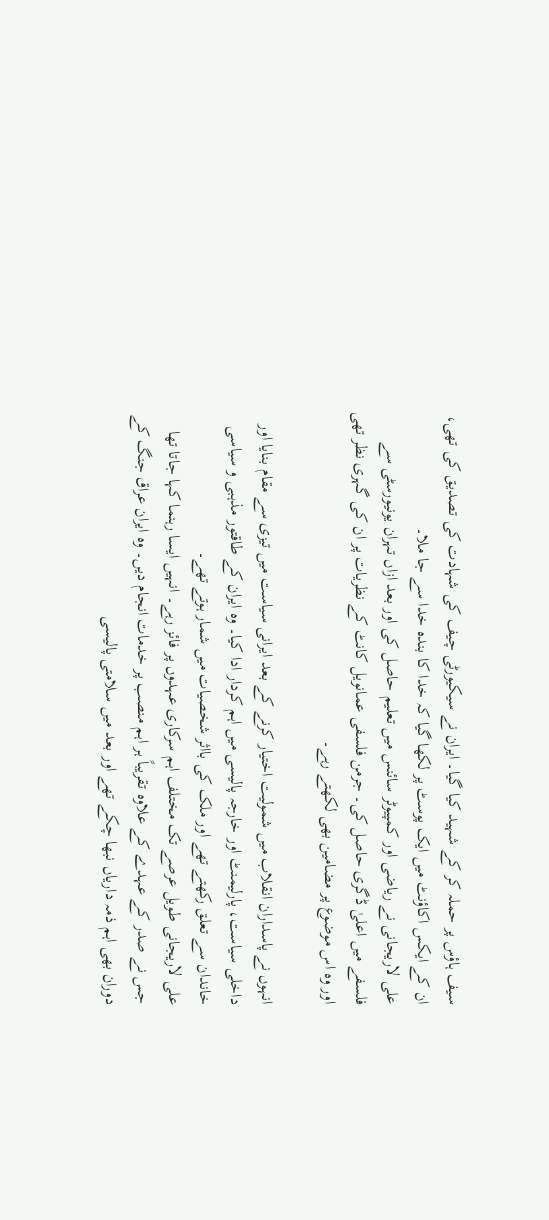سیف ہاؤس پر حملہ کر کے شہید کیا گیا۔ ایران نے سیکیورٹی چیف کی شہادت کی تصدیق کی تھی، ان کے ایکس اکاؤنٹ میں ایک پوسٹ پر لکھا گیا کہ خدا کا بندہ خدا سے جا ملا۔
علی لاریجانی نے ریاضی اور کمپیوٹر سائنس میں تعلیم حاصل کی اور بعد ازاں تہران یونیورسٹی سے فلسفے میں اعلیٰ ڈگری حاصل کی۔ جرمن فلسفی عمانویل کانٹ کے نظریات پر ان کی گہری نظر تھی اور وہ اس موضوع پر مضامین بھی لکھتے رہے۔

انہوں نے پاسداران انقلاب میں شمولیت اختیار کرنے کے بعد ایرانی سیاست میں تیزی سے مقام بنایا اور داخلی سیاست، پارلیمنٹ اور خارجہ پالیسی میں اہم کردار ادا کیا۔ وہ ایران کے طاقتور مذہبی و سیاسی خاندان سے تعلق رکھتے تھے اور ملک کی بااثر شخصیات میں شمار ہوتے تھے۔
علی لاریجانی طویل عرصے تک مختلف اہم سرکاری عہدوں پر فائز رہے۔ انہیں ایسا رہنما کہا جاتا تھا جس نے صدر کے عہدے کے علاوہ تقریباً ہر اہم منصب پر خدمات انجام دیں۔ وہ ایران عراق جنگ کے دوران بھی اہم ذمہ داریاں نبھا چکے تھے اور بعد میں سلامتی پالیسی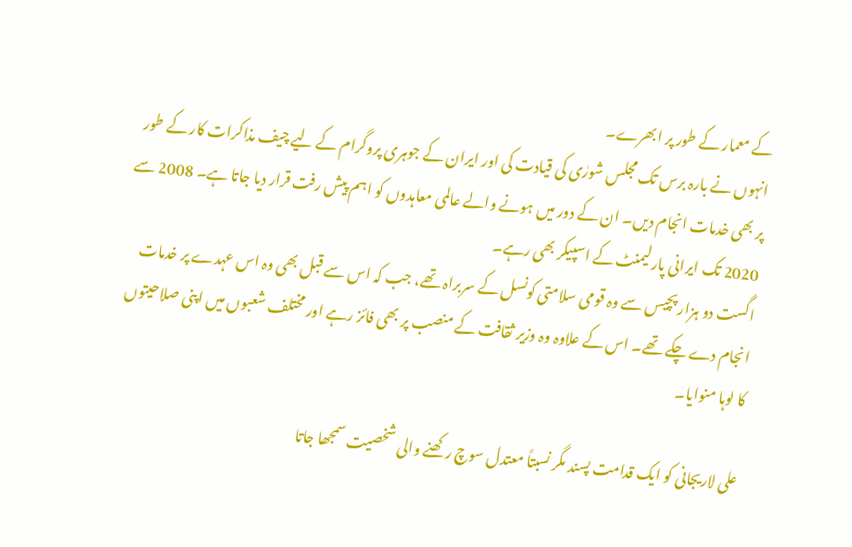کے معمار کے طور پر ابھرے۔
انہوں نے بارہ برس تک مجلس شورٰی کی قیادت کی اور ایران کے جوہری پروگرام کے لیے چیف مذاکرات کار کے طور پر بھی خدمات انجام دیں۔ ان کے دور میں ہونے والے عالمی معاہدوں کو اہم پیش رفت قرار دیا جاتا ہے۔ 2008 سے 2020 تک ایرانی پارلیمنٹ کے اسپیکر بھی رہے۔
اگست دو ہزار پچیس سے وہ قومی سلامتی کونسل کے سربراہ تھے، جب کہ اس سے قبل بھی وہ اس عہدے پر خدمات انجام دے چکے تھے۔ اس کے علاوہ وہ وزیر ثقافت کے منصب پر بھی فائز رہے اور مختلف شعبوں میں اپنی صلاحیتوں کا لوہا منوایا۔

علی لاریجانی کو ایک قدامت پسند مگر نسبتاً معتدل سوچ رکھنے والی شخصیت سمجھا جاتا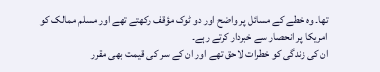تھا۔ وہ خطے کے مسائل پر واضح اور دو ٹوک مؤقف رکھتے تھے اور مسلم ممالک کو امریکا پر انحصار سے خبردار کرتے رہے۔
ان کی زندگی کو خطرات لاحق تھے اور ان کے سر کی قیمت بھی مقرر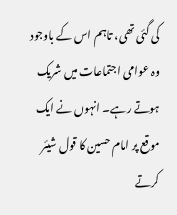کی گئی تھی، تاہم اس کے باوجود وہ عوامی اجتماعات میں شریک ہوتے رہے۔ انہوں نے ایک موقع پر امام حسین کا قول شیئر کرتے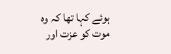ہوئے کہا تھا کہ وہ موت کو عزت اور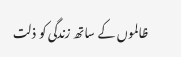ظالموں کے ساتھ زندگی کو ذلت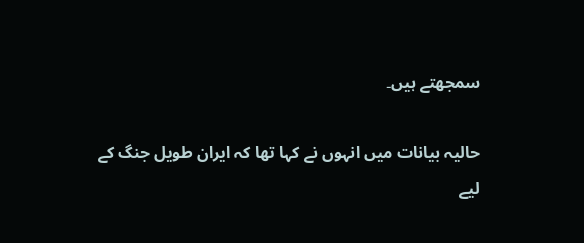سمجھتے ہیں۔

حالیہ بیانات میں انہوں نے کہا تھا کہ ایران طویل جنگ کے لیے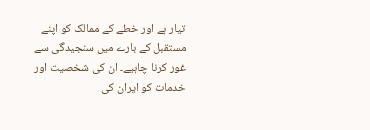تیار ہے اور خطے کے ممالک کو اپنے مستقبل کے بارے میں سنجیدگی سے غور کرنا چاہیے۔ ان کی شخصیت اور خدمات کو ایران کی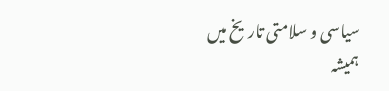سیاسی و سلامتی تاریخ میں ہمیشہ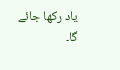یاد رکھا جائے گا۔